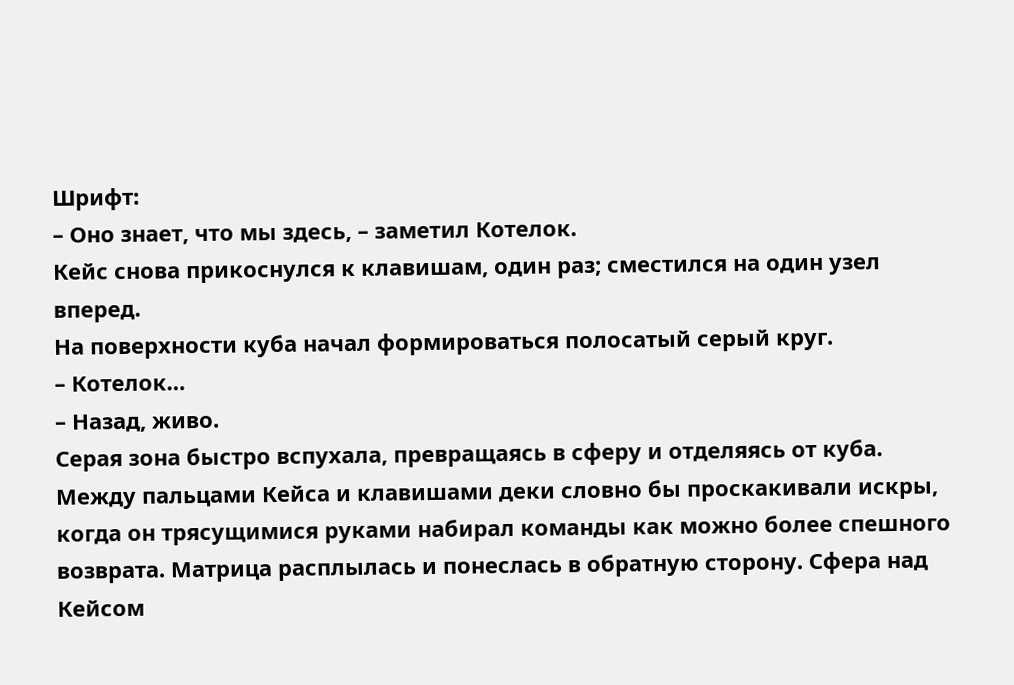Шрифт:
– Оно знает, что мы здесь, – заметил Котелок.
Кейс снова прикоснулся к клавишам, один раз; сместился на один узел вперед.
На поверхности куба начал формироваться полосатый серый круг.
– Котелок…
– Назад, живо.
Серая зона быстро вспухала, превращаясь в сферу и отделяясь от куба.
Между пальцами Кейса и клавишами деки словно бы проскакивали искры, когда он трясущимися руками набирал команды как можно более спешного возврата. Матрица расплылась и понеслась в обратную сторону. Сфера над Кейсом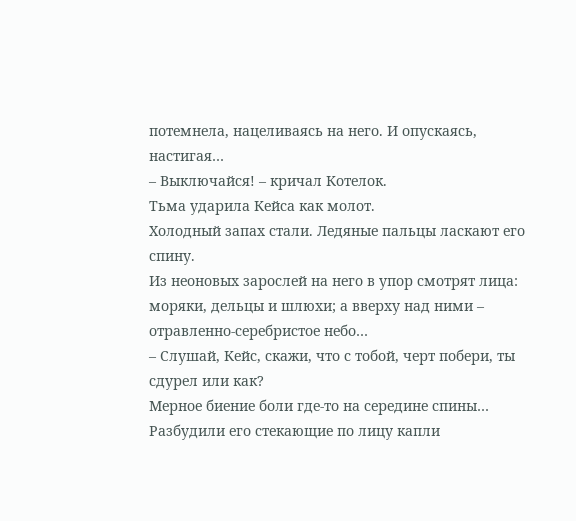потемнела, нацеливаясь на него. И опускаясь, настигая…
– Выключайся! – кричал Котелок.
Тьма ударила Кейса как молот.
Холодный запах стали. Ледяные пальцы ласкают его спину.
Из неоновых зарослей на него в упор смотрят лица: моряки, дельцы и шлюхи; а вверху над ними – отравленно-серебристое небо…
– Слушай, Кейс, скажи, что с тобой, черт побери, ты сдурел или как?
Мерное биение боли где-то на середине спины…
Разбудили его стекающие по лицу капли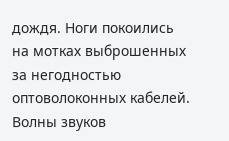дождя. Ноги покоились на мотках выброшенных за негодностью оптоволоконных кабелей. Волны звуков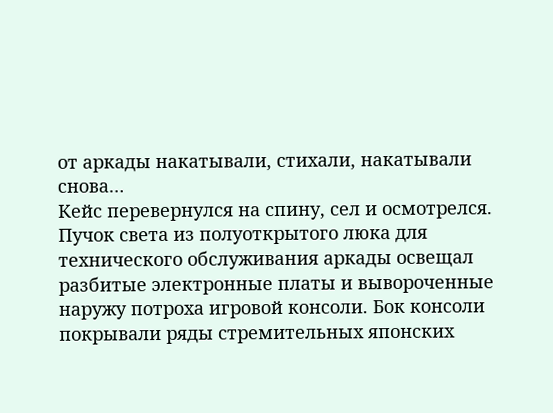от аркады накатывали, стихали, накатывали снова…
Кейс перевернулся на спину, сел и осмотрелся.
Пучок света из полуоткрытого люка для технического обслуживания аркады освещал разбитые электронные платы и вывороченные наружу потроха игровой консоли. Бок консоли покрывали ряды стремительных японских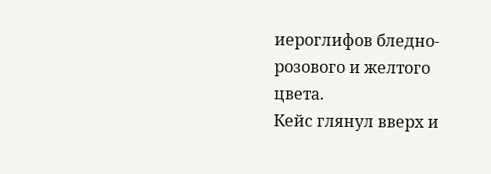иероглифов бледно-розового и желтого цвета.
Кейс глянул вверх и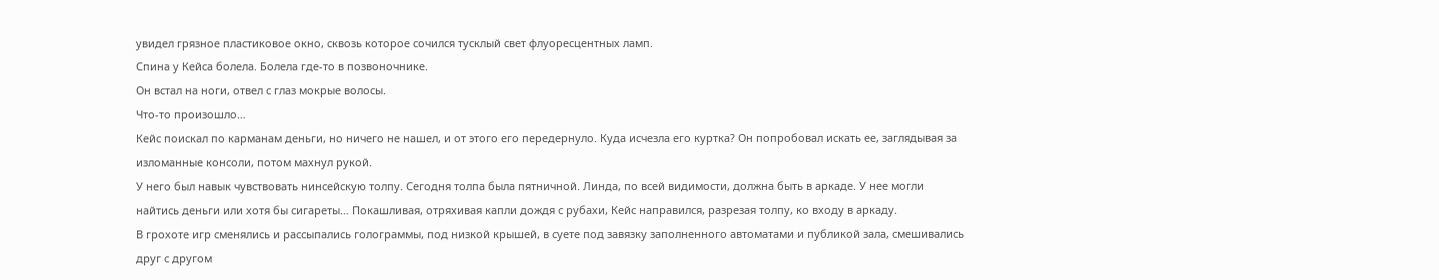увидел грязное пластиковое окно, сквозь которое сочился тусклый свет флуоресцентных ламп.
Спина у Кейса болела. Болела где-то в позвоночнике.
Он встал на ноги, отвел с глаз мокрые волосы.
Что-то произошло…
Кейс поискал по карманам деньги, но ничего не нашел, и от этого его передернуло. Куда исчезла его куртка? Он попробовал искать ее, заглядывая за изломанные консоли, потом махнул рукой.
У него был навык чувствовать нинсейскую толпу. Сегодня толпа была пятничной. Линда, по всей видимости, должна быть в аркаде. У нее могли найтись деньги или хотя бы сигареты… Покашливая, отряхивая капли дождя с рубахи, Кейс направился, разрезая толпу, ко входу в аркаду.
В грохоте игр сменялись и рассыпались голограммы, под низкой крышей, в суете под завязку заполненного автоматами и публикой зала, смешивались друг с другом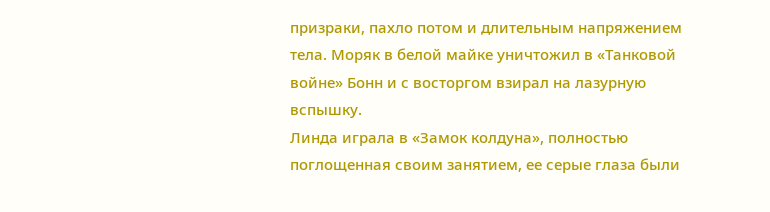призраки, пахло потом и длительным напряжением тела. Моряк в белой майке уничтожил в «Танковой войне» Бонн и с восторгом взирал на лазурную вспышку.
Линда играла в «Замок колдуна», полностью поглощенная своим занятием, ее серые глаза были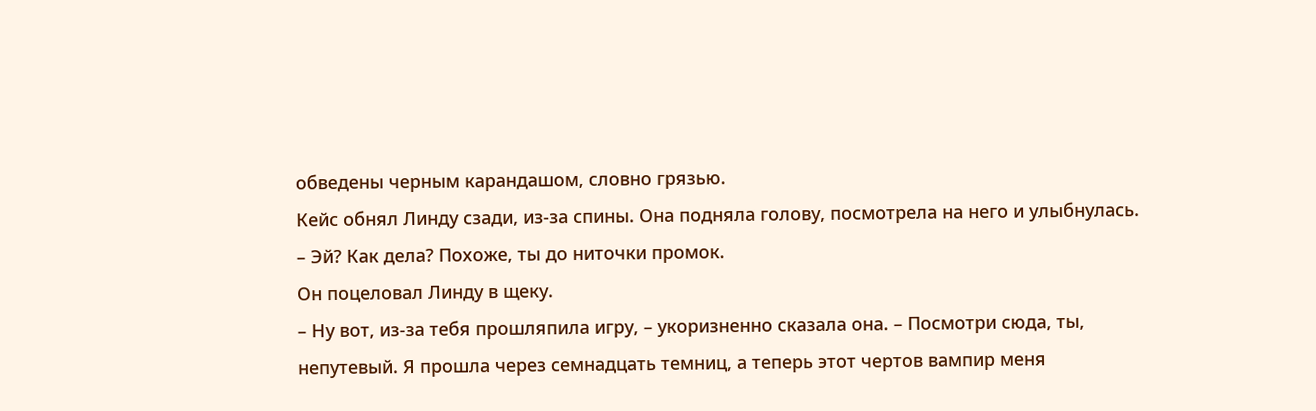обведены черным карандашом, словно грязью.
Кейс обнял Линду сзади, из-за спины. Она подняла голову, посмотрела на него и улыбнулась.
– Эй? Как дела? Похоже, ты до ниточки промок.
Он поцеловал Линду в щеку.
– Ну вот, из-за тебя прошляпила игру, – укоризненно сказала она. – Посмотри сюда, ты, непутевый. Я прошла через семнадцать темниц, а теперь этот чертов вампир меня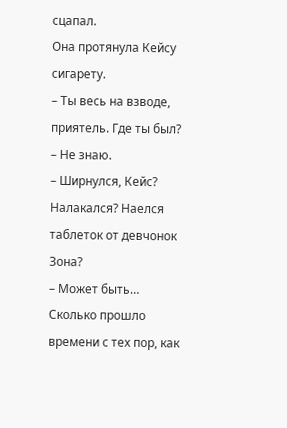сцапал.
Она протянула Кейсу сигарету.
– Ты весь на взводе, приятель. Где ты был?
– Не знаю.
– Ширнулся, Кейс? Налакался? Наелся таблеток от девчонок Зона?
– Может быть… Сколько прошло времени с тех пор, как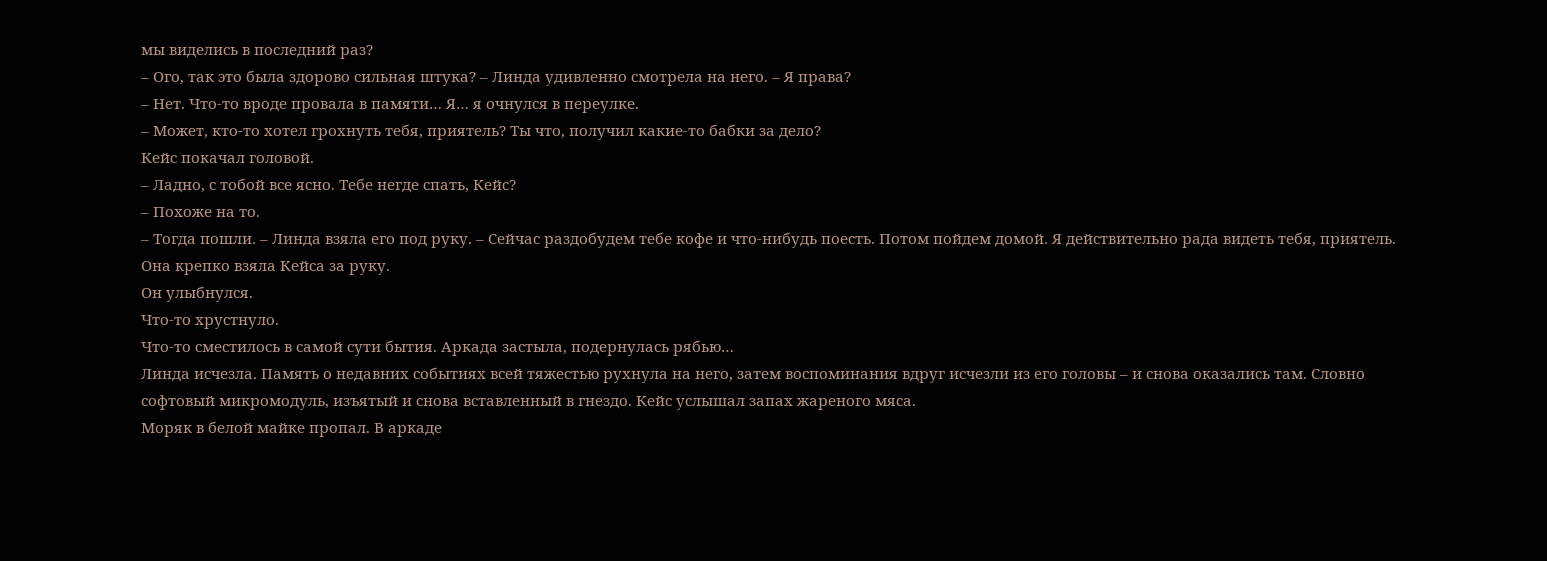мы виделись в последний раз?
– Ого, так это была здорово сильная штука? – Линда удивленно смотрела на него. – Я права?
– Нет. Что-то вроде провала в памяти… Я… я очнулся в переулке.
– Может, кто-то хотел грохнуть тебя, приятель? Ты что, получил какие-то бабки за дело?
Кейс покачал головой.
– Ладно, с тобой все ясно. Тебе негде спать, Кейс?
– Похоже на то.
– Тогда пошли. – Линда взяла его под руку. – Сейчас раздобудем тебе кофе и что-нибудь поесть. Потом пойдем домой. Я действительно рада видеть тебя, приятель.
Она крепко взяла Кейса за руку.
Он улыбнулся.
Что-то хрустнуло.
Что-то сместилось в самой сути бытия. Аркада застыла, подернулась рябью…
Линда исчезла. Память о недавних событиях всей тяжестью рухнула на него, затем воспоминания вдруг исчезли из его головы – и снова оказались там. Словно софтовый микромодуль, изъятый и снова вставленный в гнездо. Кейс услышал запах жареного мяса.
Моряк в белой майке пропал. В аркаде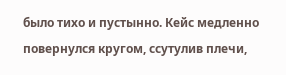было тихо и пустынно. Кейс медленно повернулся кругом, ссутулив плечи,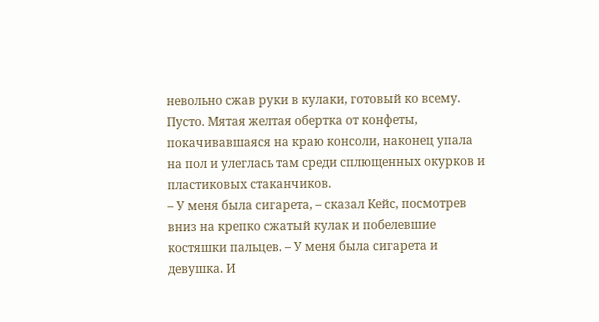невольно сжав руки в кулаки, готовый ко всему. Пусто. Мятая желтая обертка от конфеты, покачивавшаяся на краю консоли, наконец упала на пол и улеглась там среди сплющенных окурков и пластиковых стаканчиков.
– У меня была сигарета, – сказал Кейс, посмотрев вниз на крепко сжатый кулак и побелевшие костяшки пальцев. – У меня была сигарета и девушка. И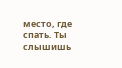место, где спать. Ты слышишь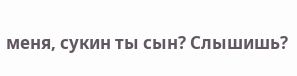меня, сукин ты сын? Слышишь?